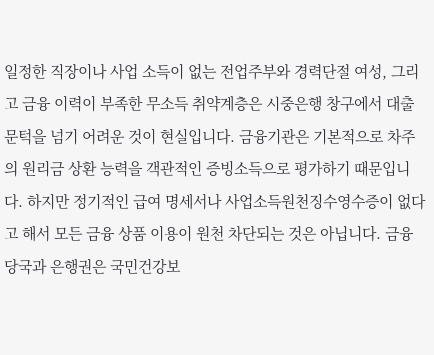일정한 직장이나 사업 소득이 없는 전업주부와 경력단절 여성, 그리고 금융 이력이 부족한 무소득 취약계층은 시중은행 창구에서 대출 문턱을 넘기 어려운 것이 현실입니다. 금융기관은 기본적으로 차주의 원리금 상환 능력을 객관적인 증빙소득으로 평가하기 때문입니다. 하지만 정기적인 급여 명세서나 사업소득원천징수영수증이 없다고 해서 모든 금융 상품 이용이 원천 차단되는 것은 아닙니다. 금융당국과 은행권은 국민건강보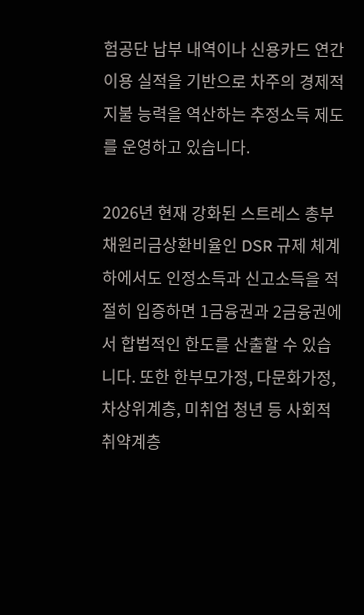험공단 납부 내역이나 신용카드 연간 이용 실적을 기반으로 차주의 경제적 지불 능력을 역산하는 추정소득 제도를 운영하고 있습니다.

2026년 현재 강화된 스트레스 총부채원리금상환비율인 DSR 규제 체계 하에서도 인정소득과 신고소득을 적절히 입증하면 1금융권과 2금융권에서 합법적인 한도를 산출할 수 있습니다. 또한 한부모가정, 다문화가정, 차상위계층, 미취업 청년 등 사회적 취약계층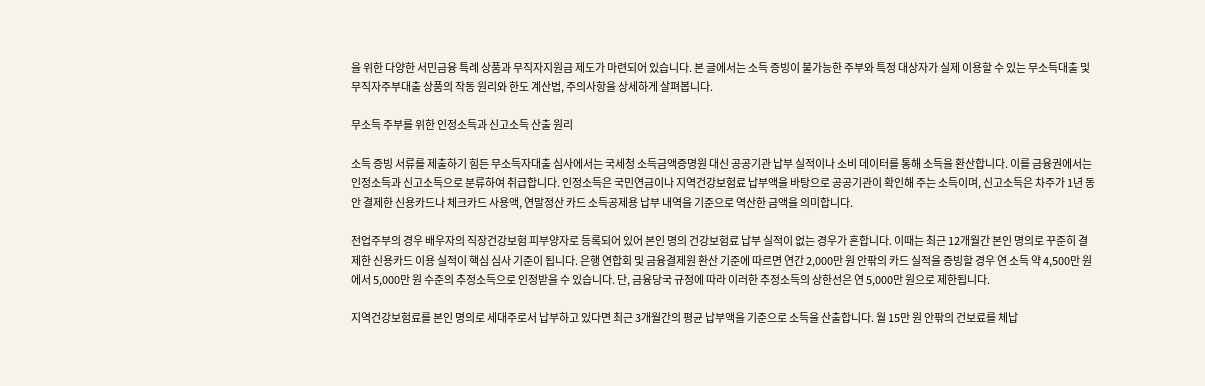을 위한 다양한 서민금융 특례 상품과 무직자지원금 제도가 마련되어 있습니다. 본 글에서는 소득 증빙이 불가능한 주부와 특정 대상자가 실제 이용할 수 있는 무소득대출 및 무직자주부대출 상품의 작동 원리와 한도 계산법, 주의사항을 상세하게 살펴봅니다.

무소득 주부를 위한 인정소득과 신고소득 산출 원리

소득 증빙 서류를 제출하기 힘든 무소득자대출 심사에서는 국세청 소득금액증명원 대신 공공기관 납부 실적이나 소비 데이터를 통해 소득을 환산합니다. 이를 금융권에서는 인정소득과 신고소득으로 분류하여 취급합니다. 인정소득은 국민연금이나 지역건강보험료 납부액을 바탕으로 공공기관이 확인해 주는 소득이며, 신고소득은 차주가 1년 동안 결제한 신용카드나 체크카드 사용액, 연말정산 카드 소득공제용 납부 내역을 기준으로 역산한 금액을 의미합니다.

전업주부의 경우 배우자의 직장건강보험 피부양자로 등록되어 있어 본인 명의 건강보험료 납부 실적이 없는 경우가 흔합니다. 이때는 최근 12개월간 본인 명의로 꾸준히 결제한 신용카드 이용 실적이 핵심 심사 기준이 됩니다. 은행 연합회 및 금융결제원 환산 기준에 따르면 연간 2,000만 원 안팎의 카드 실적을 증빙할 경우 연 소득 약 4,500만 원에서 5,000만 원 수준의 추정소득으로 인정받을 수 있습니다. 단, 금융당국 규정에 따라 이러한 추정소득의 상한선은 연 5,000만 원으로 제한됩니다.

지역건강보험료를 본인 명의로 세대주로서 납부하고 있다면 최근 3개월간의 평균 납부액을 기준으로 소득을 산출합니다. 월 15만 원 안팎의 건보료를 체납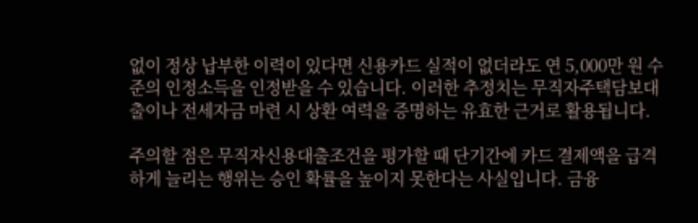없이 정상 납부한 이력이 있다면 신용카드 실적이 없더라도 연 5,000만 원 수준의 인정소득을 인정받을 수 있습니다. 이러한 추정치는 무직자주택담보대출이나 전세자금 마련 시 상환 여력을 증명하는 유효한 근거로 활용됩니다.

주의할 점은 무직자신용대출조건을 평가할 때 단기간에 카드 결제액을 급격하게 늘리는 행위는 승인 확률을 높이지 못한다는 사실입니다. 금융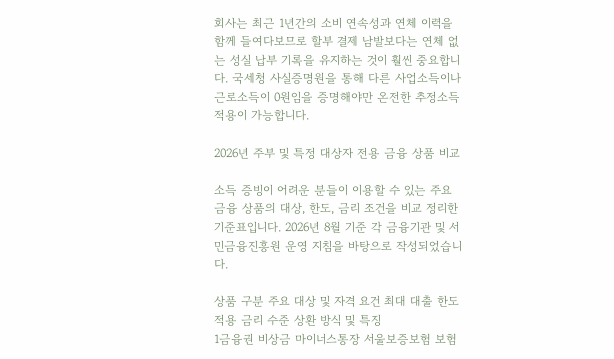회사는 최근 1년간의 소비 연속성과 연체 이력을 함께 들여다보므로 할부 결제 남발보다는 연체 없는 성실 납부 기록을 유지하는 것이 훨씬 중요합니다. 국세청 사실증명원을 통해 다른 사업소득이나 근로소득이 0원임을 증명해야만 온전한 추정소득 적용이 가능합니다.

2026년 주부 및 특정 대상자 전용 금융 상품 비교

소득 증빙이 어려운 분들이 이용할 수 있는 주요 금융 상품의 대상, 한도, 금리 조건을 비교 정리한 기준표입니다. 2026년 8월 기준 각 금융기관 및 서민금융진흥원 운영 지침을 바탕으로 작성되었습니다.

상품 구분 주요 대상 및 자격 요건 최대 대출 한도 적용 금리 수준 상환 방식 및 특징
1금융권 비상금 마이너스통장 서울보증보험 보험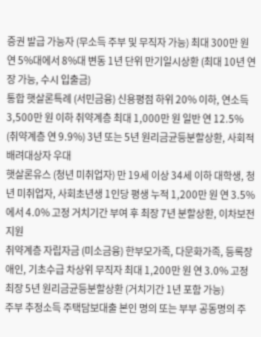증권 발급 가능자 (무소득 주부 및 무직자 가능) 최대 300만 원 연 5%대에서 8%대 변동 1년 단위 만기일시상환 (최대 10년 연장 가능, 수시 입출금)
통합 햇살론특례 (서민금융) 신용평점 하위 20% 이하, 연소득 3,500만 원 이하 취약계층 최대 1,000만 원 일반 연 12.5% (취약계층 연 9.9%) 3년 또는 5년 원리금균등분할상환, 사회적배려대상자 우대
햇살론유스 (청년 미취업자) 만 19세 이상 34세 이하 대학생, 청년 미취업자, 사회초년생 1인당 평생 누적 1,200만 원 연 3.5%에서 4.0% 고정 거치기간 부여 후 최장 7년 분할상환, 이차보전 지원
취약계층 자립자금 (미소금융) 한부모가족, 다문화가족, 등록장애인, 기초수급 차상위 무직자 최대 1,200만 원 연 3.0% 고정 최장 5년 원리금균등분할상환 (거치기간 1년 포함 가능)
주부 추정소득 주택담보대출 본인 명의 또는 부부 공동명의 주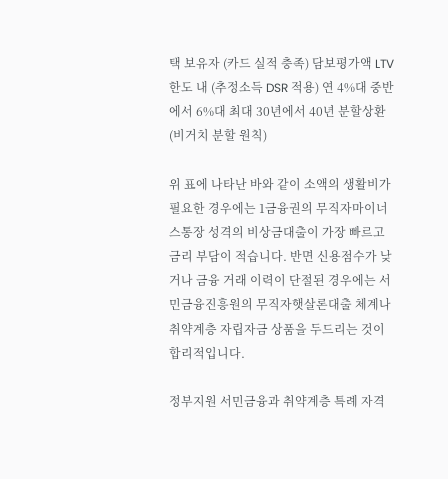택 보유자 (카드 실적 충족) 담보평가액 LTV 한도 내 (추정소득 DSR 적용) 연 4%대 중반에서 6%대 최대 30년에서 40년 분할상환 (비거치 분할 원칙)

위 표에 나타난 바와 같이 소액의 생활비가 필요한 경우에는 1금융권의 무직자마이너스통장 성격의 비상금대출이 가장 빠르고 금리 부담이 적습니다. 반면 신용점수가 낮거나 금융 거래 이력이 단절된 경우에는 서민금융진흥원의 무직자햇살론대출 체계나 취약계층 자립자금 상품을 두드리는 것이 합리적입니다.

정부지원 서민금융과 취약계층 특례 자격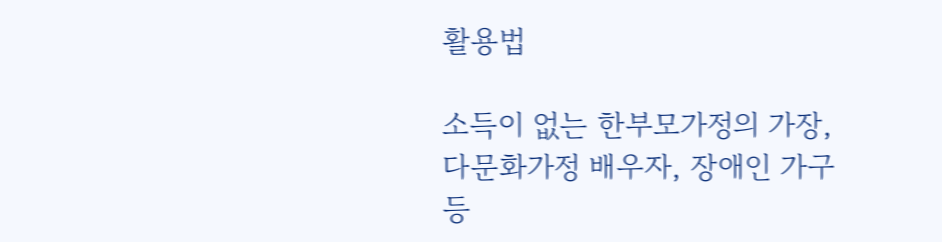활용법

소득이 없는 한부모가정의 가장, 다문화가정 배우자, 장애인 가구 등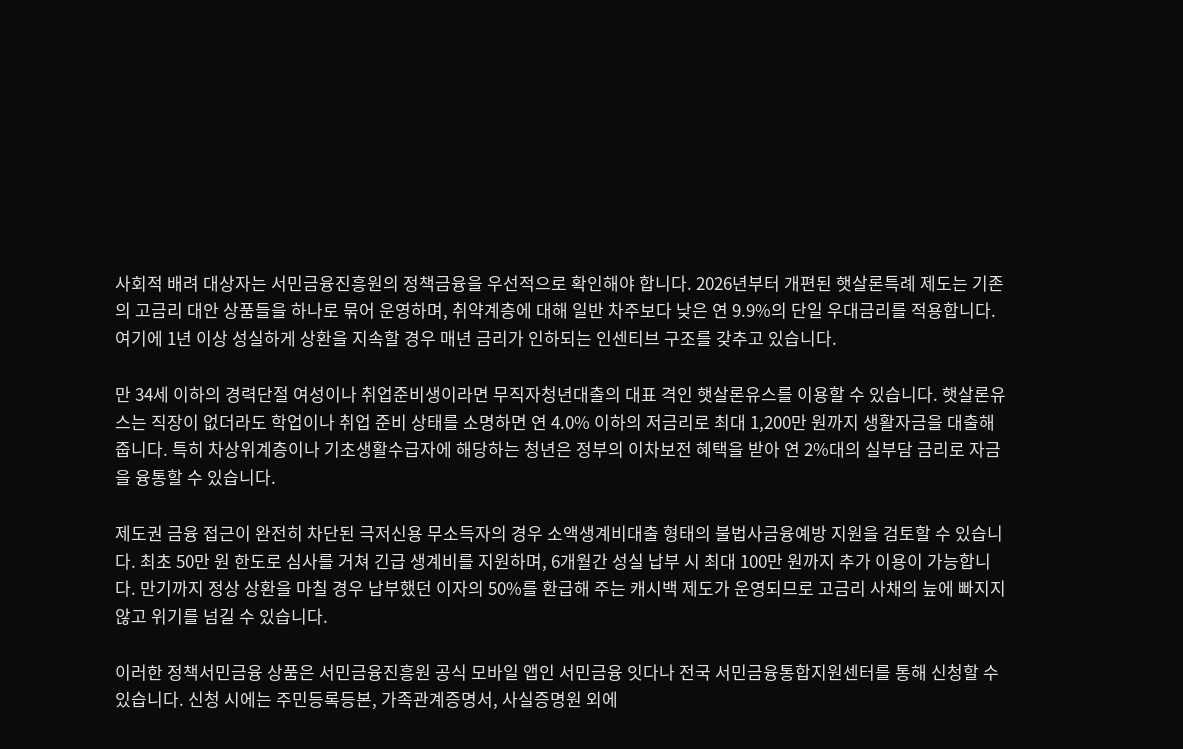사회적 배려 대상자는 서민금융진흥원의 정책금융을 우선적으로 확인해야 합니다. 2026년부터 개편된 햇살론특례 제도는 기존의 고금리 대안 상품들을 하나로 묶어 운영하며, 취약계층에 대해 일반 차주보다 낮은 연 9.9%의 단일 우대금리를 적용합니다. 여기에 1년 이상 성실하게 상환을 지속할 경우 매년 금리가 인하되는 인센티브 구조를 갖추고 있습니다.

만 34세 이하의 경력단절 여성이나 취업준비생이라면 무직자청년대출의 대표 격인 햇살론유스를 이용할 수 있습니다. 햇살론유스는 직장이 없더라도 학업이나 취업 준비 상태를 소명하면 연 4.0% 이하의 저금리로 최대 1,200만 원까지 생활자금을 대출해 줍니다. 특히 차상위계층이나 기초생활수급자에 해당하는 청년은 정부의 이차보전 혜택을 받아 연 2%대의 실부담 금리로 자금을 융통할 수 있습니다.

제도권 금융 접근이 완전히 차단된 극저신용 무소득자의 경우 소액생계비대출 형태의 불법사금융예방 지원을 검토할 수 있습니다. 최초 50만 원 한도로 심사를 거쳐 긴급 생계비를 지원하며, 6개월간 성실 납부 시 최대 100만 원까지 추가 이용이 가능합니다. 만기까지 정상 상환을 마칠 경우 납부했던 이자의 50%를 환급해 주는 캐시백 제도가 운영되므로 고금리 사채의 늪에 빠지지 않고 위기를 넘길 수 있습니다.

이러한 정책서민금융 상품은 서민금융진흥원 공식 모바일 앱인 서민금융 잇다나 전국 서민금융통합지원센터를 통해 신청할 수 있습니다. 신청 시에는 주민등록등본, 가족관계증명서, 사실증명원 외에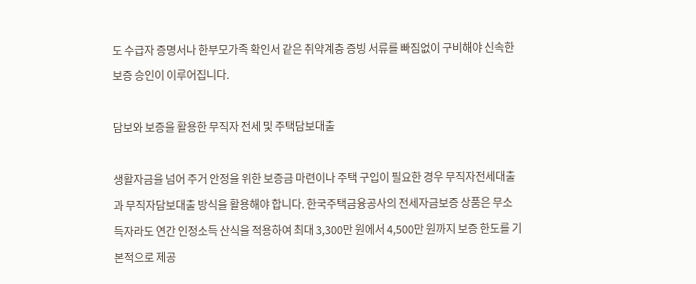도 수급자 증명서나 한부모가족 확인서 같은 취약계층 증빙 서류를 빠짐없이 구비해야 신속한 보증 승인이 이루어집니다.

담보와 보증을 활용한 무직자 전세 및 주택담보대출

생활자금을 넘어 주거 안정을 위한 보증금 마련이나 주택 구입이 필요한 경우 무직자전세대출과 무직자담보대출 방식을 활용해야 합니다. 한국주택금융공사의 전세자금보증 상품은 무소득자라도 연간 인정소득 산식을 적용하여 최대 3,300만 원에서 4,500만 원까지 보증 한도를 기본적으로 제공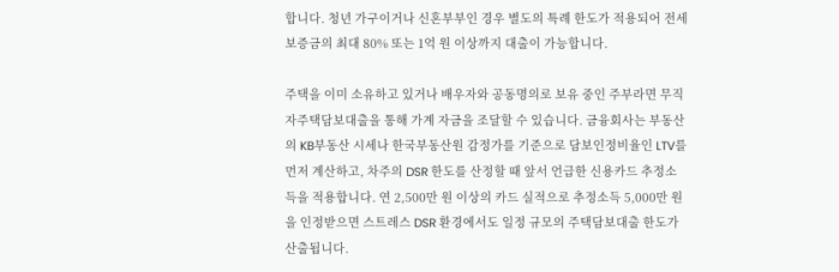합니다. 청년 가구이거나 신혼부부인 경우 별도의 특례 한도가 적용되어 전세보증금의 최대 80% 또는 1억 원 이상까지 대출이 가능합니다.

주택을 이미 소유하고 있거나 배우자와 공동명의로 보유 중인 주부라면 무직자주택담보대출을 통해 가계 자금을 조달할 수 있습니다. 금융회사는 부동산의 KB부동산 시세나 한국부동산원 감정가를 기준으로 담보인정비율인 LTV를 먼저 계산하고, 차주의 DSR 한도를 산정할 때 앞서 언급한 신용카드 추정소득을 적용합니다. 연 2,500만 원 이상의 카드 실적으로 추정소득 5,000만 원을 인정받으면 스트레스 DSR 환경에서도 일정 규모의 주택담보대출 한도가 산출됩니다.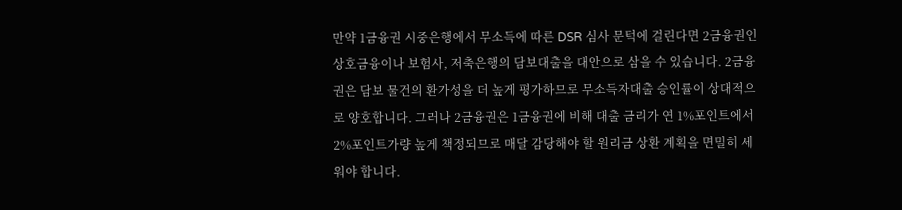만약 1금융권 시중은행에서 무소득에 따른 DSR 심사 문턱에 걸린다면 2금융권인 상호금융이나 보험사, 저축은행의 담보대출을 대안으로 삼을 수 있습니다. 2금융권은 담보 물건의 환가성을 더 높게 평가하므로 무소득자대출 승인률이 상대적으로 양호합니다. 그러나 2금융권은 1금융권에 비해 대출 금리가 연 1%포인트에서 2%포인트가량 높게 책정되므로 매달 감당해야 할 원리금 상환 계획을 면밀히 세워야 합니다.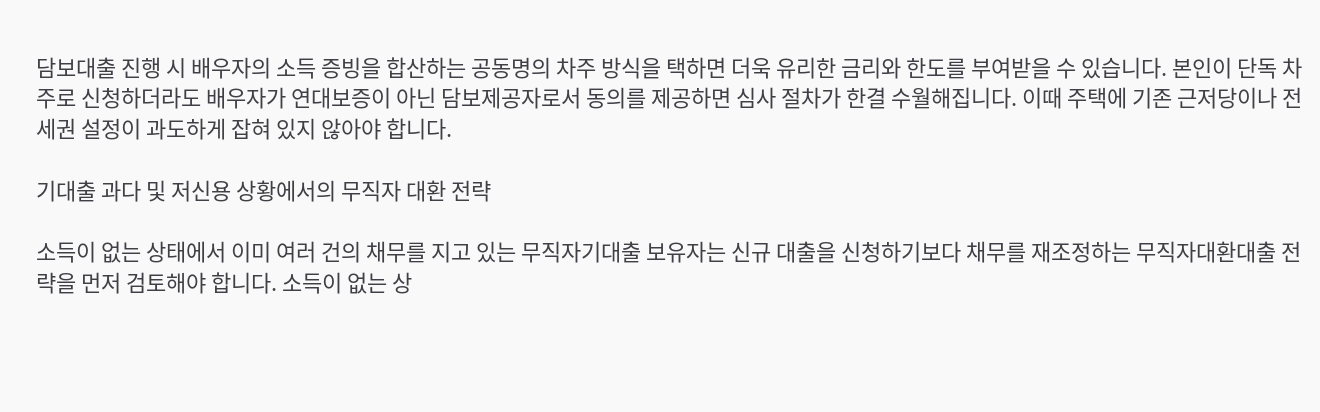담보대출 진행 시 배우자의 소득 증빙을 합산하는 공동명의 차주 방식을 택하면 더욱 유리한 금리와 한도를 부여받을 수 있습니다. 본인이 단독 차주로 신청하더라도 배우자가 연대보증이 아닌 담보제공자로서 동의를 제공하면 심사 절차가 한결 수월해집니다. 이때 주택에 기존 근저당이나 전세권 설정이 과도하게 잡혀 있지 않아야 합니다.

기대출 과다 및 저신용 상황에서의 무직자 대환 전략

소득이 없는 상태에서 이미 여러 건의 채무를 지고 있는 무직자기대출 보유자는 신규 대출을 신청하기보다 채무를 재조정하는 무직자대환대출 전략을 먼저 검토해야 합니다. 소득이 없는 상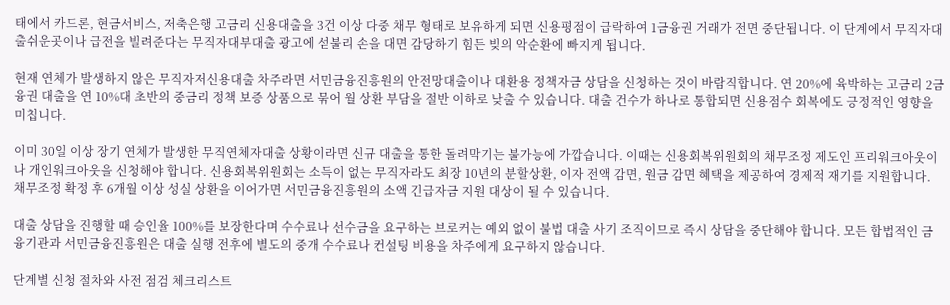태에서 카드론, 현금서비스, 저축은행 고금리 신용대출을 3건 이상 다중 채무 형태로 보유하게 되면 신용평점이 급락하여 1금융권 거래가 전면 중단됩니다. 이 단계에서 무직자대출쉬운곳이나 급전을 빌려준다는 무직자대부대출 광고에 섣불리 손을 대면 감당하기 힘든 빚의 악순환에 빠지게 됩니다.

현재 연체가 발생하지 않은 무직자저신용대출 차주라면 서민금융진흥원의 안전망대출이나 대환용 정책자금 상담을 신청하는 것이 바람직합니다. 연 20%에 육박하는 고금리 2금융권 대출을 연 10%대 초반의 중금리 정책 보증 상품으로 묶어 월 상환 부담을 절반 이하로 낮출 수 있습니다. 대출 건수가 하나로 통합되면 신용점수 회복에도 긍정적인 영향을 미칩니다.

이미 30일 이상 장기 연체가 발생한 무직연체자대출 상황이라면 신규 대출을 통한 돌려막기는 불가능에 가깝습니다. 이때는 신용회복위원회의 채무조정 제도인 프리워크아웃이나 개인워크아웃을 신청해야 합니다. 신용회복위원회는 소득이 없는 무직자라도 최장 10년의 분할상환, 이자 전액 감면, 원금 감면 혜택을 제공하여 경제적 재기를 지원합니다. 채무조정 확정 후 6개월 이상 성실 상환을 이어가면 서민금융진흥원의 소액 긴급자금 지원 대상이 될 수 있습니다.

대출 상담을 진행할 때 승인율 100%를 보장한다며 수수료나 선수금을 요구하는 브로커는 예외 없이 불법 대출 사기 조직이므로 즉시 상담을 중단해야 합니다. 모든 합법적인 금융기관과 서민금융진흥원은 대출 실행 전후에 별도의 중개 수수료나 컨설팅 비용을 차주에게 요구하지 않습니다.

단계별 신청 절차와 사전 점검 체크리스트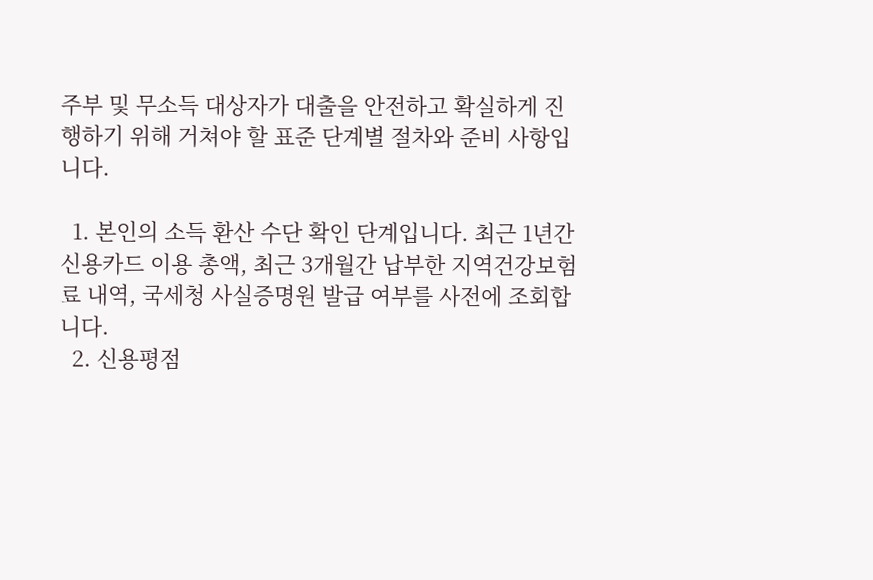주부 및 무소득 대상자가 대출을 안전하고 확실하게 진행하기 위해 거쳐야 할 표준 단계별 절차와 준비 사항입니다.

  1. 본인의 소득 환산 수단 확인 단계입니다. 최근 1년간 신용카드 이용 총액, 최근 3개월간 납부한 지역건강보험료 내역, 국세청 사실증명원 발급 여부를 사전에 조회합니다.
  2. 신용평점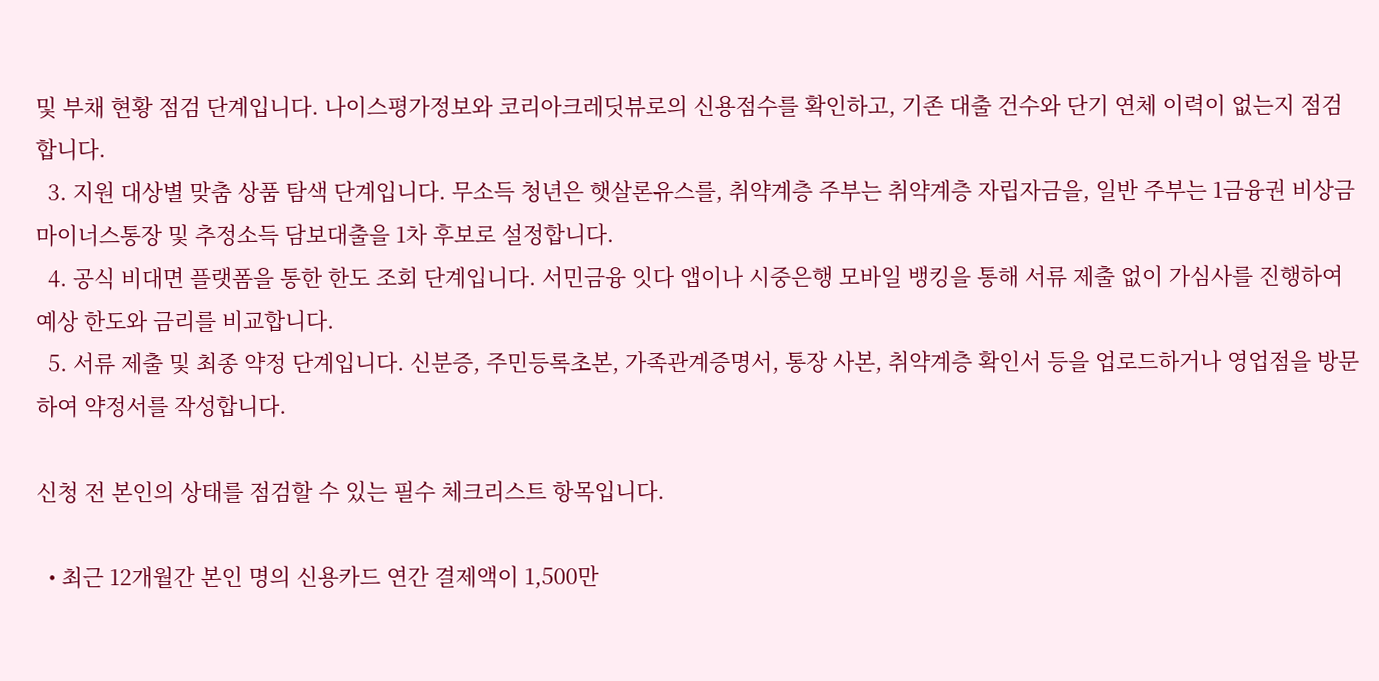및 부채 현황 점검 단계입니다. 나이스평가정보와 코리아크레딧뷰로의 신용점수를 확인하고, 기존 대출 건수와 단기 연체 이력이 없는지 점검합니다.
  3. 지원 대상별 맞춤 상품 탐색 단계입니다. 무소득 청년은 햇살론유스를, 취약계층 주부는 취약계층 자립자금을, 일반 주부는 1금융권 비상금 마이너스통장 및 추정소득 담보대출을 1차 후보로 설정합니다.
  4. 공식 비대면 플랫폼을 통한 한도 조회 단계입니다. 서민금융 잇다 앱이나 시중은행 모바일 뱅킹을 통해 서류 제출 없이 가심사를 진행하여 예상 한도와 금리를 비교합니다.
  5. 서류 제출 및 최종 약정 단계입니다. 신분증, 주민등록초본, 가족관계증명서, 통장 사본, 취약계층 확인서 등을 업로드하거나 영업점을 방문하여 약정서를 작성합니다.

신청 전 본인의 상태를 점검할 수 있는 필수 체크리스트 항목입니다.

  • 최근 12개월간 본인 명의 신용카드 연간 결제액이 1,500만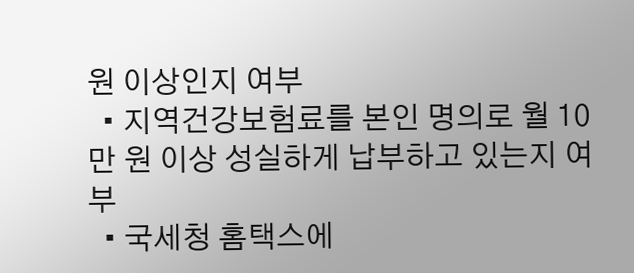원 이상인지 여부
  • 지역건강보험료를 본인 명의로 월 10만 원 이상 성실하게 납부하고 있는지 여부
  • 국세청 홈택스에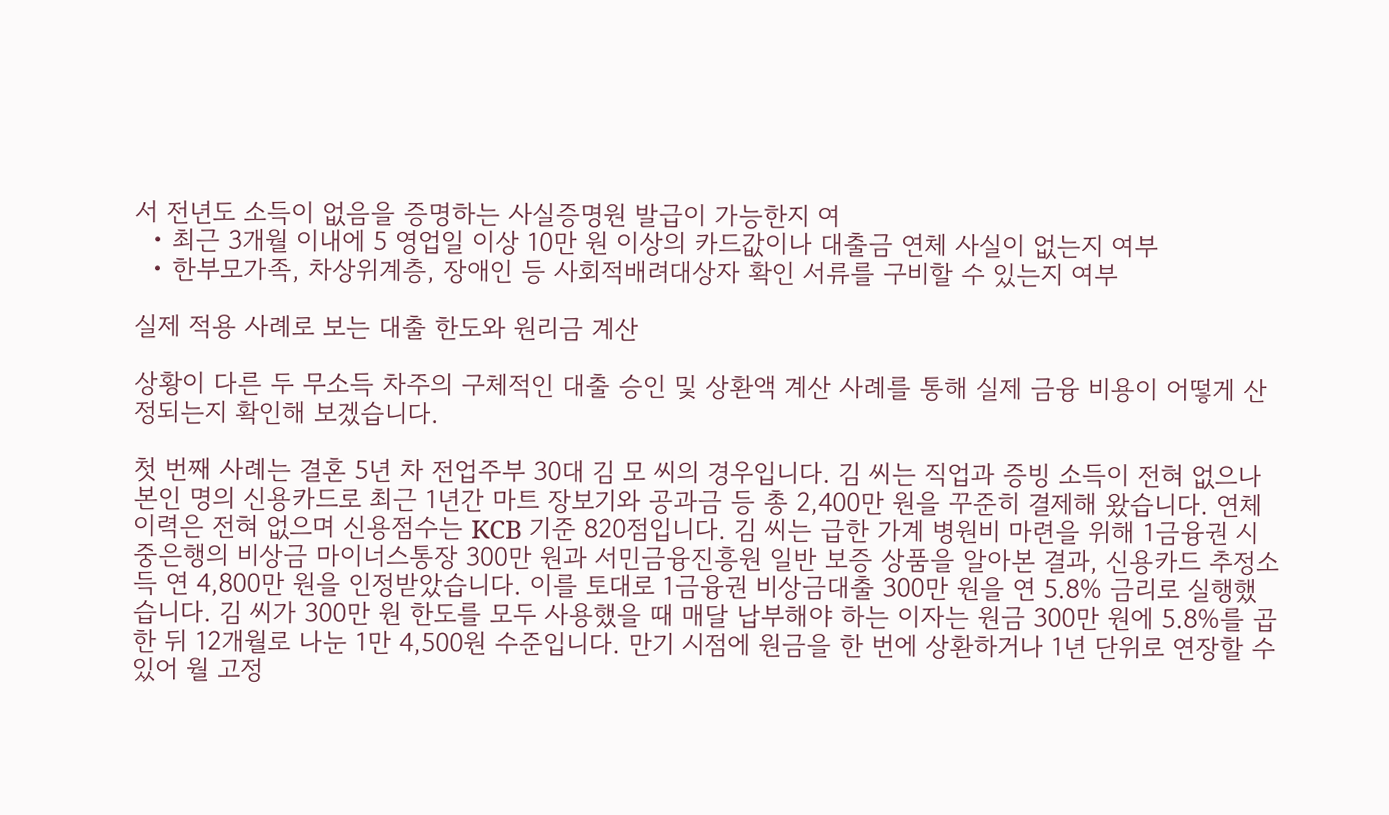서 전년도 소득이 없음을 증명하는 사실증명원 발급이 가능한지 여
  • 최근 3개월 이내에 5 영업일 이상 10만 원 이상의 카드값이나 대출금 연체 사실이 없는지 여부
  • 한부모가족, 차상위계층, 장애인 등 사회적배려대상자 확인 서류를 구비할 수 있는지 여부

실제 적용 사례로 보는 대출 한도와 원리금 계산

상황이 다른 두 무소득 차주의 구체적인 대출 승인 및 상환액 계산 사례를 통해 실제 금융 비용이 어떻게 산정되는지 확인해 보겠습니다.

첫 번째 사례는 결혼 5년 차 전업주부 30대 김 모 씨의 경우입니다. 김 씨는 직업과 증빙 소득이 전혀 없으나 본인 명의 신용카드로 최근 1년간 마트 장보기와 공과금 등 총 2,400만 원을 꾸준히 결제해 왔습니다. 연체 이력은 전혀 없으며 신용점수는 KCB 기준 820점입니다. 김 씨는 급한 가계 병원비 마련을 위해 1금융권 시중은행의 비상금 마이너스통장 300만 원과 서민금융진흥원 일반 보증 상품을 알아본 결과, 신용카드 추정소득 연 4,800만 원을 인정받았습니다. 이를 토대로 1금융권 비상금대출 300만 원을 연 5.8% 금리로 실행했습니다. 김 씨가 300만 원 한도를 모두 사용했을 때 매달 납부해야 하는 이자는 원금 300만 원에 5.8%를 곱한 뒤 12개월로 나눈 1만 4,500원 수준입니다. 만기 시점에 원금을 한 번에 상환하거나 1년 단위로 연장할 수 있어 월 고정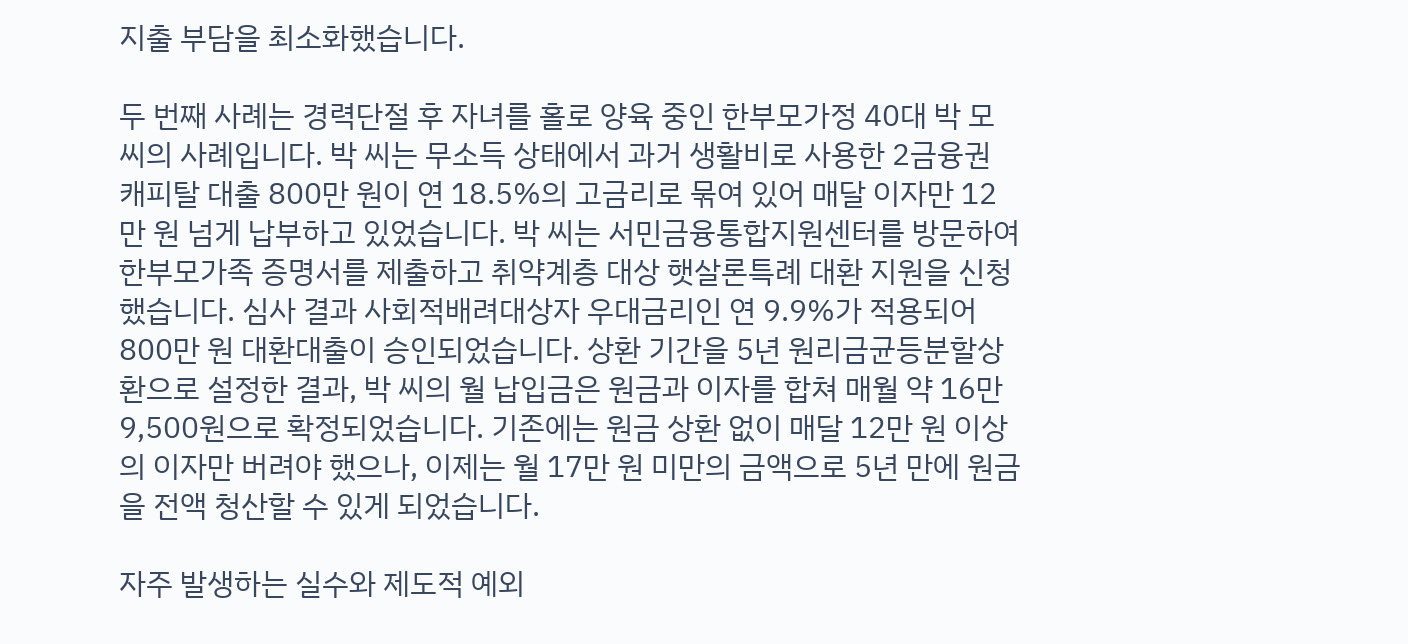지출 부담을 최소화했습니다.

두 번째 사례는 경력단절 후 자녀를 홀로 양육 중인 한부모가정 40대 박 모 씨의 사례입니다. 박 씨는 무소득 상태에서 과거 생활비로 사용한 2금융권 캐피탈 대출 800만 원이 연 18.5%의 고금리로 묶여 있어 매달 이자만 12만 원 넘게 납부하고 있었습니다. 박 씨는 서민금융통합지원센터를 방문하여 한부모가족 증명서를 제출하고 취약계층 대상 햇살론특례 대환 지원을 신청했습니다. 심사 결과 사회적배려대상자 우대금리인 연 9.9%가 적용되어 800만 원 대환대출이 승인되었습니다. 상환 기간을 5년 원리금균등분할상환으로 설정한 결과, 박 씨의 월 납입금은 원금과 이자를 합쳐 매월 약 16만 9,500원으로 확정되었습니다. 기존에는 원금 상환 없이 매달 12만 원 이상의 이자만 버려야 했으나, 이제는 월 17만 원 미만의 금액으로 5년 만에 원금을 전액 청산할 수 있게 되었습니다.

자주 발생하는 실수와 제도적 예외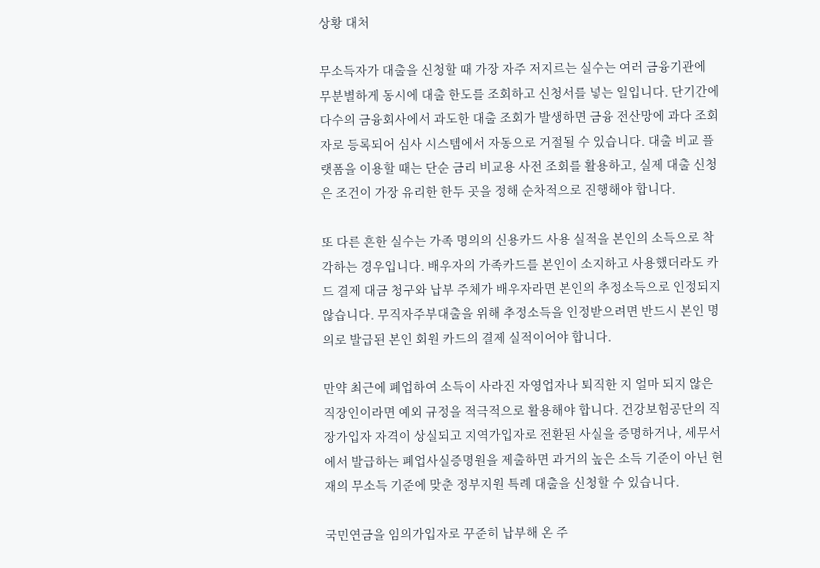상황 대처

무소득자가 대출을 신청할 때 가장 자주 저지르는 실수는 여러 금융기관에 무분별하게 동시에 대출 한도를 조회하고 신청서를 넣는 일입니다. 단기간에 다수의 금융회사에서 과도한 대출 조회가 발생하면 금융 전산망에 과다 조회자로 등록되어 심사 시스템에서 자동으로 거절될 수 있습니다. 대출 비교 플랫폼을 이용할 때는 단순 금리 비교용 사전 조회를 활용하고, 실제 대출 신청은 조건이 가장 유리한 한두 곳을 정해 순차적으로 진행해야 합니다.

또 다른 흔한 실수는 가족 명의의 신용카드 사용 실적을 본인의 소득으로 착각하는 경우입니다. 배우자의 가족카드를 본인이 소지하고 사용했더라도 카드 결제 대금 청구와 납부 주체가 배우자라면 본인의 추정소득으로 인정되지 않습니다. 무직자주부대출을 위해 추정소득을 인정받으려면 반드시 본인 명의로 발급된 본인 회원 카드의 결제 실적이어야 합니다.

만약 최근에 폐업하여 소득이 사라진 자영업자나 퇴직한 지 얼마 되지 않은 직장인이라면 예외 규정을 적극적으로 활용해야 합니다. 건강보험공단의 직장가입자 자격이 상실되고 지역가입자로 전환된 사실을 증명하거나, 세무서에서 발급하는 폐업사실증명원을 제출하면 과거의 높은 소득 기준이 아닌 현재의 무소득 기준에 맞춘 정부지원 특례 대출을 신청할 수 있습니다.

국민연금을 임의가입자로 꾸준히 납부해 온 주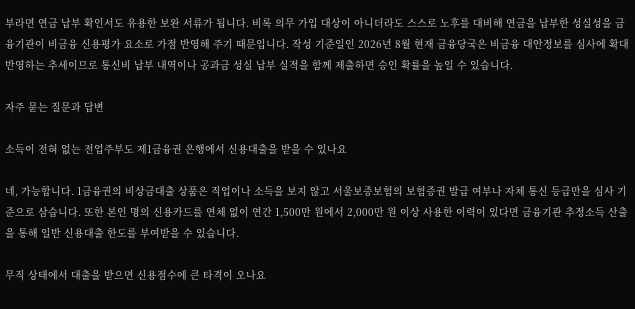부라면 연금 납부 확인서도 유용한 보완 서류가 됩니다. 비록 의무 가입 대상이 아니더라도 스스로 노후를 대비해 연금을 납부한 성실성을 금융기관이 비금융 신용평가 요소로 가점 반영해 주기 때문입니다. 작성 기준일인 2026년 8월 현재 금융당국은 비금융 대안정보를 심사에 확대 반영하는 추세이므로 통신비 납부 내역이나 공과금 성실 납부 실적을 함께 제출하면 승인 확률을 높일 수 있습니다.

자주 묻는 질문과 답변

소득이 전혀 없는 전업주부도 제1금융권 은행에서 신용대출을 받을 수 있나요

네, 가능합니다. 1금융권의 비상금대출 상품은 직업이나 소득을 보지 않고 서울보증보험의 보험증권 발급 여부나 자체 통신 등급만을 심사 기준으로 삼습니다. 또한 본인 명의 신용카드를 연체 없이 연간 1,500만 원에서 2,000만 원 이상 사용한 이력이 있다면 금융기관 추정소득 산출을 통해 일반 신용대출 한도를 부여받을 수 있습니다.

무직 상태에서 대출을 받으면 신용점수에 큰 타격이 오나요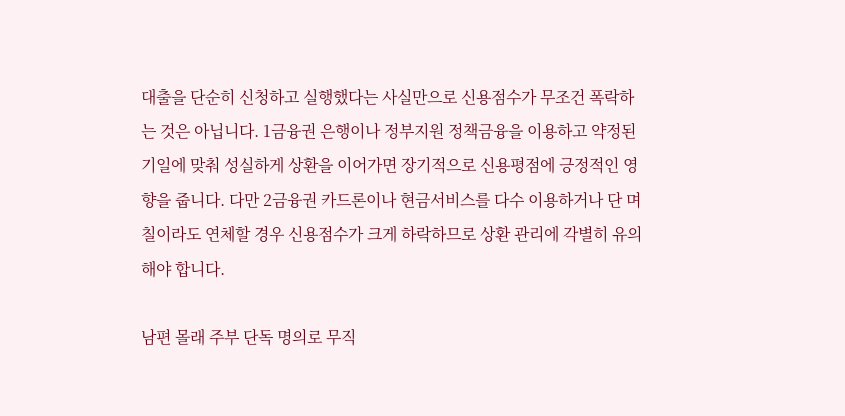대출을 단순히 신청하고 실행했다는 사실만으로 신용점수가 무조건 폭락하는 것은 아닙니다. 1금융권 은행이나 정부지원 정책금융을 이용하고 약정된 기일에 맞춰 성실하게 상환을 이어가면 장기적으로 신용평점에 긍정적인 영향을 줍니다. 다만 2금융권 카드론이나 현금서비스를 다수 이용하거나 단 며칠이라도 연체할 경우 신용점수가 크게 하락하므로 상환 관리에 각별히 유의해야 합니다.

남편 몰래 주부 단독 명의로 무직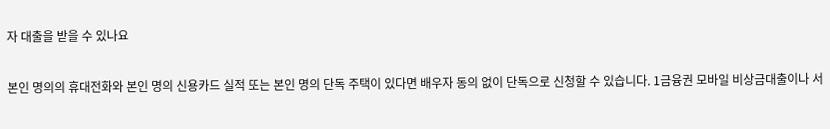자 대출을 받을 수 있나요

본인 명의의 휴대전화와 본인 명의 신용카드 실적 또는 본인 명의 단독 주택이 있다면 배우자 동의 없이 단독으로 신청할 수 있습니다. 1금융권 모바일 비상금대출이나 서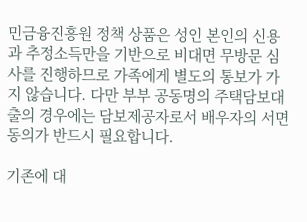민금융진흥원 정책 상품은 성인 본인의 신용과 추정소득만을 기반으로 비대면 무방문 심사를 진행하므로 가족에게 별도의 통보가 가지 않습니다. 다만 부부 공동명의 주택담보대출의 경우에는 담보제공자로서 배우자의 서면 동의가 반드시 필요합니다.

기존에 대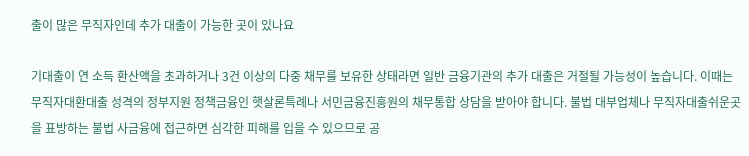출이 많은 무직자인데 추가 대출이 가능한 곳이 있나요

기대출이 연 소득 환산액을 초과하거나 3건 이상의 다중 채무를 보유한 상태라면 일반 금융기관의 추가 대출은 거절될 가능성이 높습니다. 이때는 무직자대환대출 성격의 정부지원 정책금융인 햇살론특례나 서민금융진흥원의 채무통합 상담을 받아야 합니다. 불법 대부업체나 무직자대출쉬운곳을 표방하는 불법 사금융에 접근하면 심각한 피해를 입을 수 있으므로 공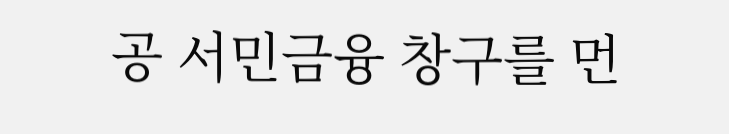공 서민금융 창구를 먼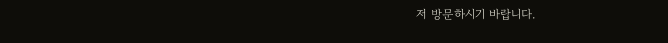저 방문하시기 바랍니다.